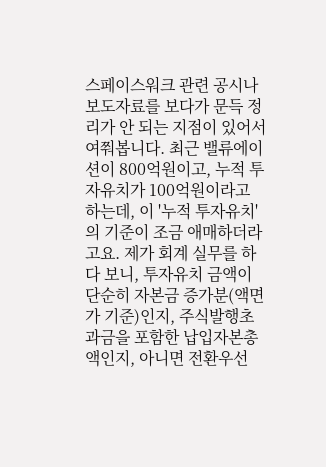스페이스워크 관련 공시나 보도자료를 보다가 문득 정리가 안 되는 지점이 있어서 여쭤봅니다. 최근 밸류에이션이 800억원이고, 누적 투자유치가 100억원이라고 하는데, 이 '누적 투자유치'의 기준이 조금 애매하더라고요. 제가 회계 실무를 하다 보니, 투자유치 금액이 단순히 자본금 증가분(액면가 기준)인지, 주식발행초과금을 포함한 납입자본총액인지, 아니면 전환우선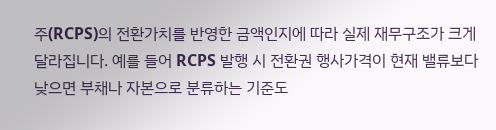주(RCPS)의 전환가치를 반영한 금액인지에 따라 실제 재무구조가 크게 달라집니다. 예를 들어 RCPS 발행 시 전환권 행사가격이 현재 밸류보다 낮으면 부채나 자본으로 분류하는 기준도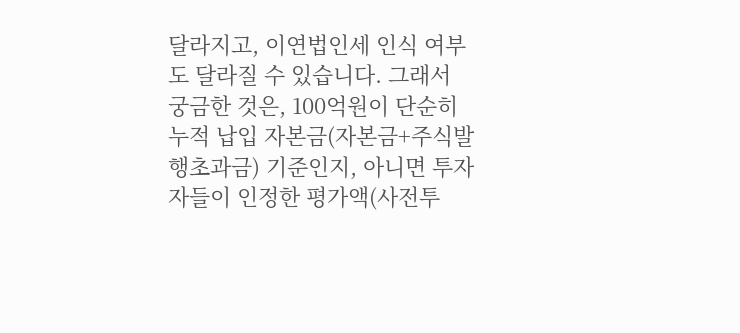달라지고, 이연법인세 인식 여부도 달라질 수 있습니다. 그래서 궁금한 것은, 100억원이 단순히 누적 납입 자본금(자본금+주식발행초과금) 기준인지, 아니면 투자자들이 인정한 평가액(사전투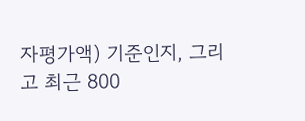자평가액) 기준인지, 그리고 최근 800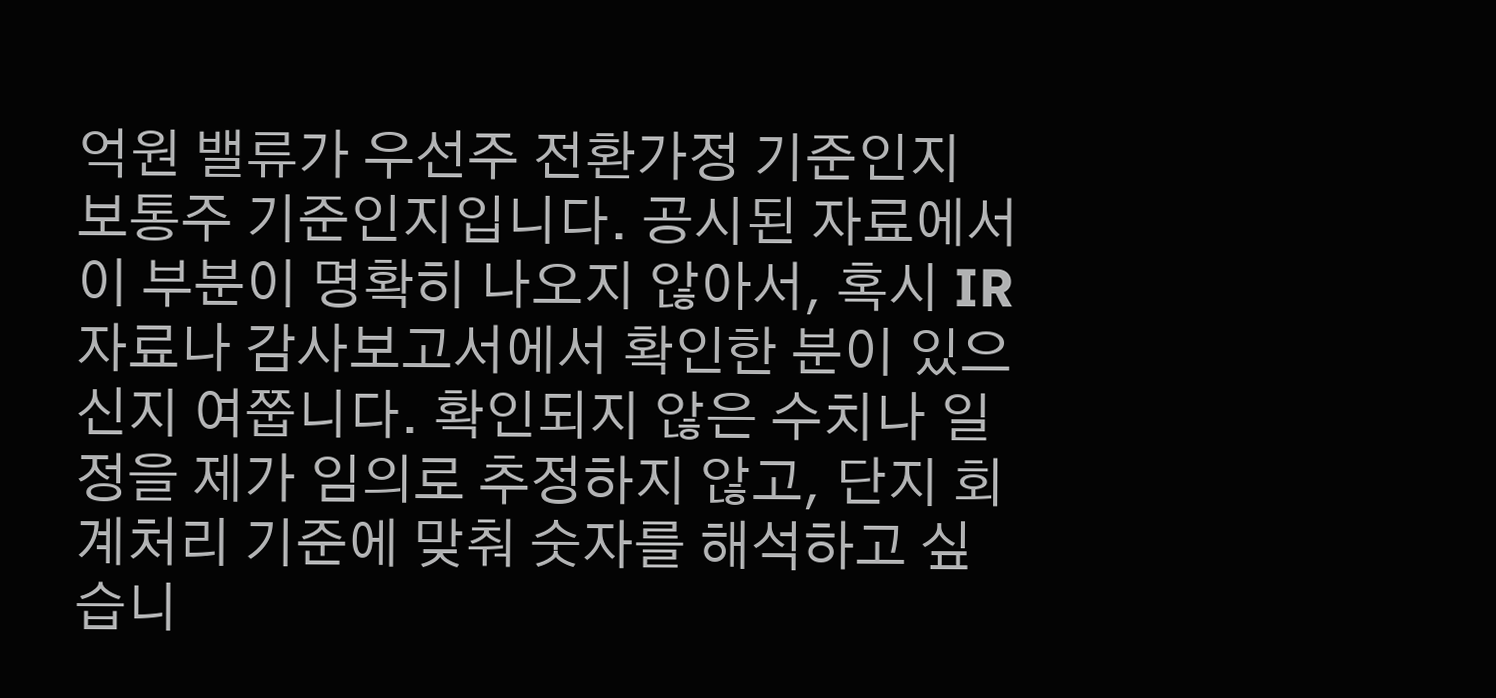억원 밸류가 우선주 전환가정 기준인지 보통주 기준인지입니다. 공시된 자료에서 이 부분이 명확히 나오지 않아서, 혹시 IR 자료나 감사보고서에서 확인한 분이 있으신지 여쭙니다. 확인되지 않은 수치나 일정을 제가 임의로 추정하지 않고, 단지 회계처리 기준에 맞춰 숫자를 해석하고 싶습니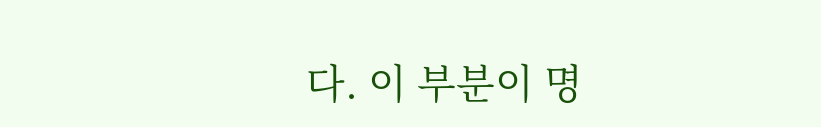다. 이 부분이 명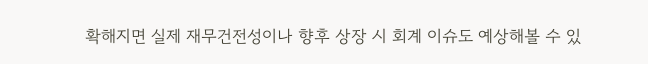확해지면 실제 재무건전성이나 향후 상장 시 회계 이슈도 예상해볼 수 있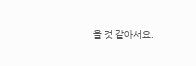을 것 같아서요.